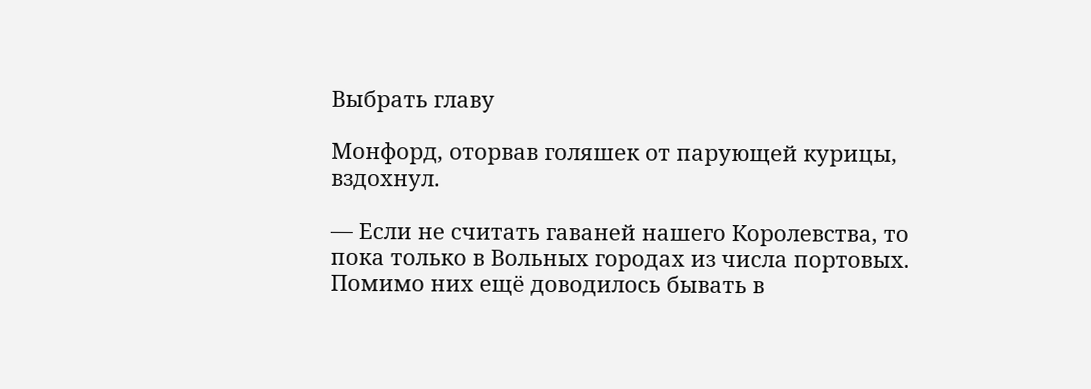Выбрать главу

Монфорд, оторвав голяшек от парующей курицы, вздохнул.

— Если не считать гаваней нашего Королевства, то пока только в Вольных городах из числа портовых. Помимо них ещё доводилось бывать в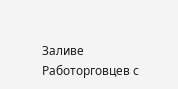Заливе Работорговцев с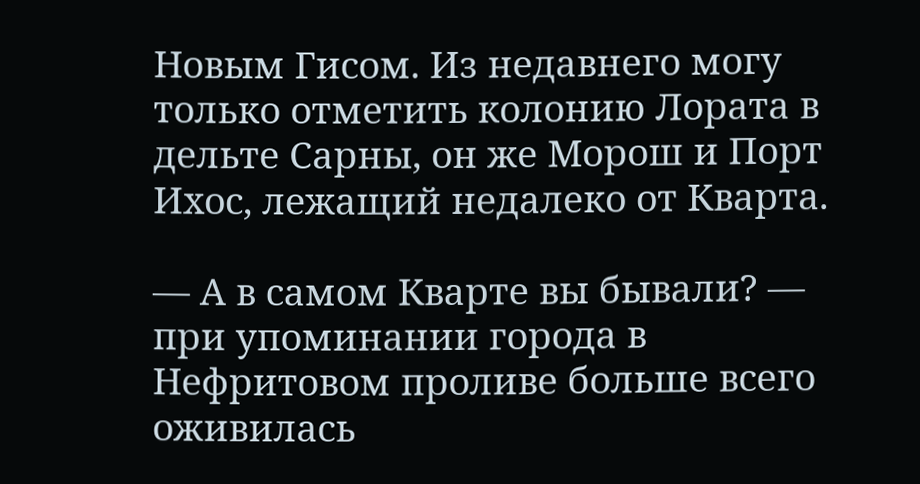Новым Гисом. Из недавнего могу только отметить колонию Лората в дельте Сарны, он же Морош и Порт Ихос, лежащий недалеко от Кварта.

— А в самом Кварте вы бывали? — при упоминании города в Нефритовом проливе больше всего оживилась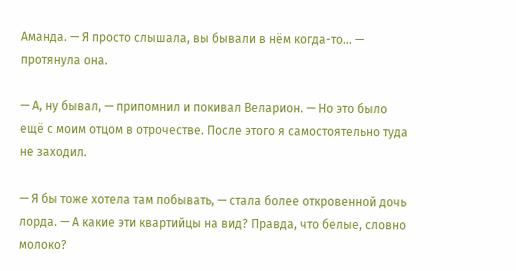Аманда. — Я просто слышала, вы бывали в нём когда-то… — протянула она.

— А, ну бывал, — припомнил и покивал Веларион. — Но это было ещё с моим отцом в отрочестве. После этого я самостоятельно туда не заходил.

— Я бы тоже хотела там побывать, — стала более откровенной дочь лорда. — А какие эти квартийцы на вид? Правда, что белые, словно молоко?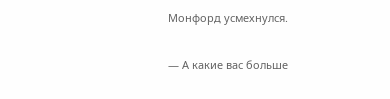Монфорд усмехнулся.

— А какие вас больше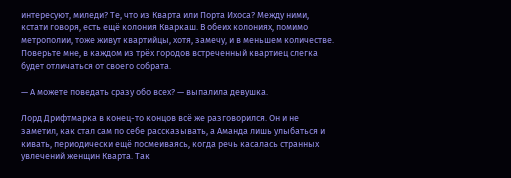интересуют, миледи? Те, что из Кварта или Порта Ихоса? Между ними, кстати говоря, есть ещё колония Кваркаш. В обеих колониях, помимо метрополии, тоже живут квартийцы, хотя, замечу, и в меньшем количестве. Поверьте мне, в каждом из трёх городов встреченный квартиец слегка будет отличаться от своего собрата.

— А можете поведать сразу обо всех? — выпалила девушка.

Лорд Дрифтмарка в конец-то концов всё же разговорился. Он и не заметил, как стал сам по себе рассказывать, а Аманда лишь улыбаться и кивать, периодически ещё посмеиваясь, когда речь касалась странных увлечений женщин Кварта. Так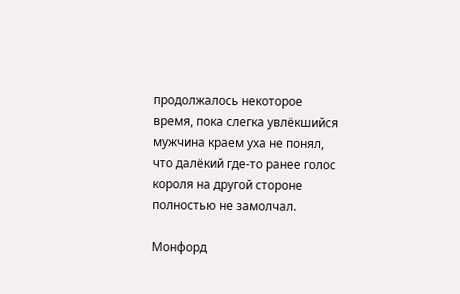продолжалось некоторое время, пока слегка увлёкшийся мужчина краем уха не понял, что далёкий где-то ранее голос короля на другой стороне полностью не замолчал.

Монфорд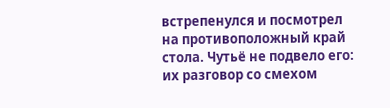встрепенулся и посмотрел на противоположный край стола. Чутьё не подвело его: их разговор со смехом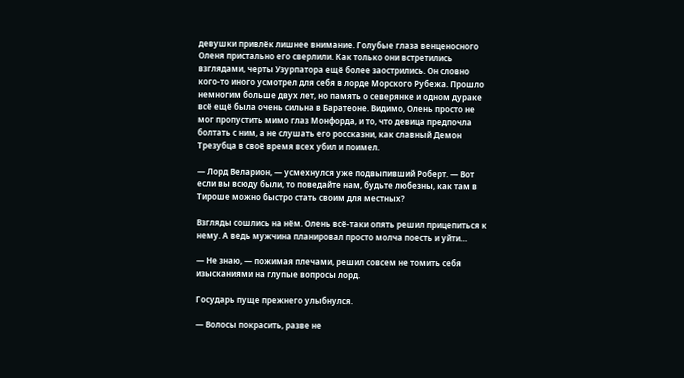девушки привлёк лишнее внимание. Голубые глаза венценосного Оленя пристально его сверлили. Как только они встретились взглядами, черты Узурпатора ещё более заострились. Он словно кого-то иного усмотрел для себя в лорде Морского Рубежа. Прошло немногим больше двух лет, но память о северянке и одном дураке всё ещё была очень сильна в Баратеоне. Видимо, Олень просто не мог пропустить мимо глаз Монфорда, и то, что девица предпочла болтать с ним, а не слушать его россказни, как славный Демон Трезубца в своё время всех убил и поимел.

— Лорд Веларион, — усмехнулся уже подвыпивший Роберт. — Вот если вы всюду были, то поведайте нам, будьте любезны, как там в Тироше можно быстро стать своим для местных?

Взгляды сошлись на нём. Олень всё-таки опять решил прицепиться к нему. А ведь мужчина планировал просто молча поесть и уйти…

— Не знаю, — пожимая плечами, решил совсем не томить себя изысканиями на глупые вопросы лорд.

Государь пуще прежнего улыбнулся.

— Волосы покрасить, разве не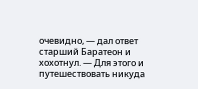очевидно, — дал ответ старший Баратеон и хохотнул. — Для этого и путешествовать никуда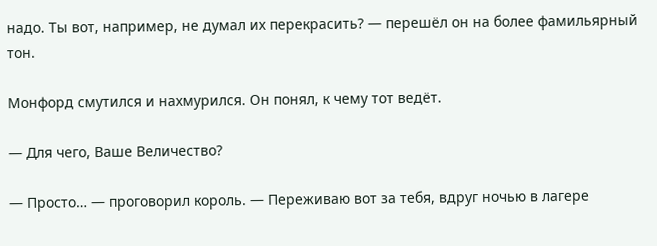надо. Ты вот, например, не думал их перекрасить? — перешёл он на более фамильярный тон.

Монфорд смутился и нахмурился. Он понял, к чему тот ведёт.

— Для чего, Ваше Величество?

— Просто… — проговорил король. — Переживаю вот за тебя, вдруг ночью в лагере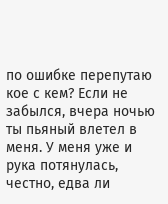по ошибке перепутаю кое с кем? Если не забылся, вчера ночью ты пьяный влетел в меня. У меня уже и рука потянулась, честно, едва ли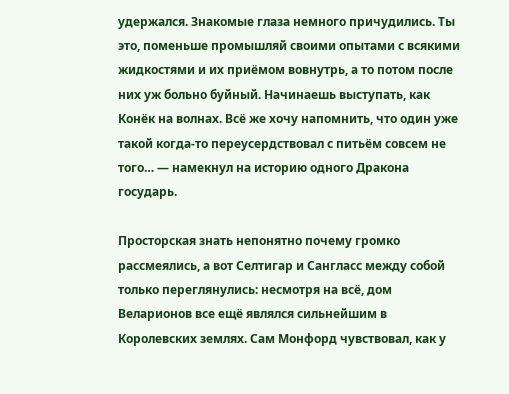удержался. Знакомые глаза немного причудились. Ты это, поменьше промышляй своими опытами с всякими жидкостями и их приёмом вовнутрь, а то потом после них уж больно буйный. Начинаешь выступать, как Конёк на волнах. Всё же хочу напомнить, что один уже такой когда-то переусердствовал с питьём совсем не того… — намекнул на историю одного Дракона государь.

Просторская знать непонятно почему громко рассмеялись, а вот Селтигар и Сангласс между собой только переглянулись: несмотря на всё, дом Веларионов все ещё являлся сильнейшим в Королевских землях. Сам Монфорд чувствовал, как у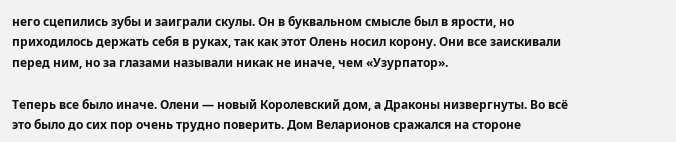него сцепились зубы и заиграли скулы. Он в буквальном смысле был в ярости, но приходилось держать себя в руках, так как этот Олень носил корону. Они все заискивали перед ним, но за глазами называли никак не иначе, чем «Узурпатор».

Теперь все было иначе. Олени — новый Королевский дом, а Драконы низвергнуты. Во всё это было до сих пор очень трудно поверить. Дом Веларионов сражался на стороне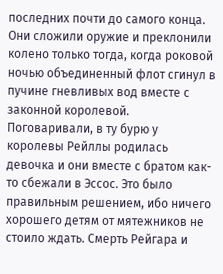последних почти до самого конца. Они сложили оружие и преклонили колено только тогда, когда роковой ночью объединенный флот сгинул в пучине гневливых вод вместе с законной королевой. Поговаривали, в ту бурю у королевы Рейллы родилась девочка и они вместе с братом как-то сбежали в Эссос. Это было правильным решением, ибо ничего хорошего детям от мятежников не стоило ждать. Смерть Рейгара и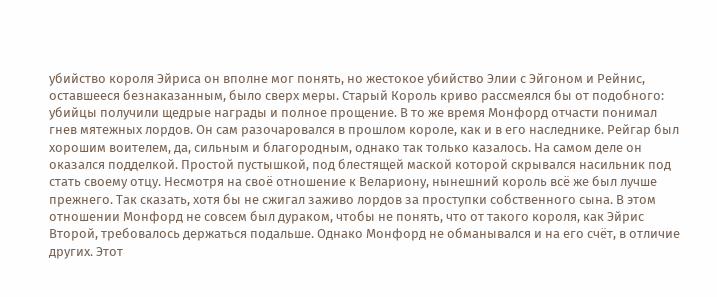убийство короля Эйриса он вполне мог понять, но жестокое убийство Элии с Эйгоном и Рейнис, оставшееся безнаказанным, было сверх меры. Старый Король криво рассмеялся бы от подобного: убийцы получили щедрые награды и полное прощение. В то же время Монфорд отчасти понимал гнев мятежных лордов. Он сам разочаровался в прошлом короле, как и в его наследнике. Рейгар был хорошим воителем, да, сильным и благородным, однако так только казалось. На самом деле он оказался подделкой. Простой пустышкой, под блестящей маской которой скрывался насильник под стать своему отцу. Несмотря на своё отношение к Велариону, нынешний король всё же был лучше прежнего. Так сказать, хотя бы не сжигал заживо лордов за проступки собственного сына. В этом отношении Монфорд не совсем был дураком, чтобы не понять, что от такого короля, как Эйрис Второй, требовалось держаться подальше. Однако Монфорд не обманывался и на его счёт, в отличие других. Этот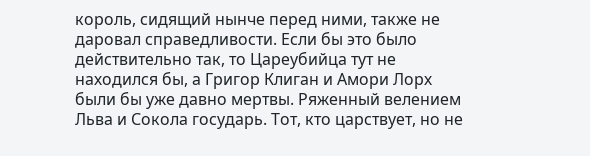король, сидящий нынче перед ними, также не даровал справедливости. Если бы это было действительно так, то Цареубийца тут не находился бы, а Григор Клиган и Амори Лорх были бы уже давно мертвы. Ряженный велением Льва и Сокола государь. Тот, кто царствует, но не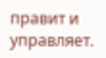правит и управляет.